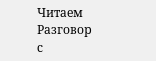Читаем Разговор с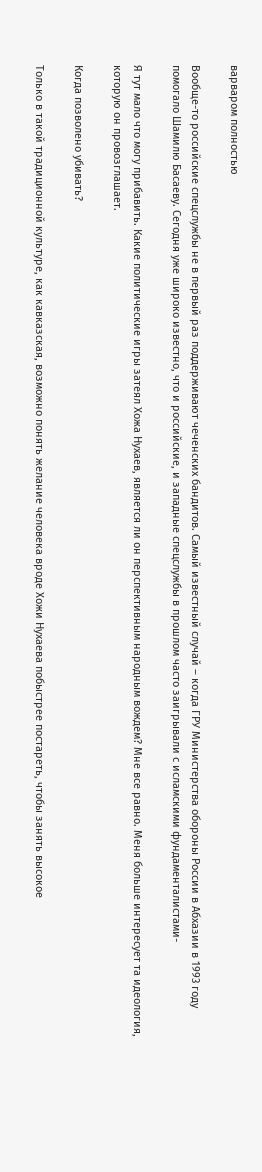варваром полностью

Вообще-то российские спецслужбы не в первый раз поддерживают чеченских бандитов. Самый известный случай – когда ГРУ Министерства обороны России в Абхазии в 1993 году помогало Шамилю Басаеву. Сегодня уже широко известно, что и российские, и западные спецслужбы в прошлом часто заигрывали с исламскими фундаменталистами-

Я тут мало что могу прибавить. Какие политические игры затеял Хожа Нухаев, является ли он перспективным народным вождем? Мне все равно. Меня больше интересует та идеология, которую он провозглашает.

Когда позволено убивать?

Только в такой традиционной культуре, как кавказская, возможно понять желание человека вроде Хожи Нухаева побыстрее постареть, чтобы занять высокое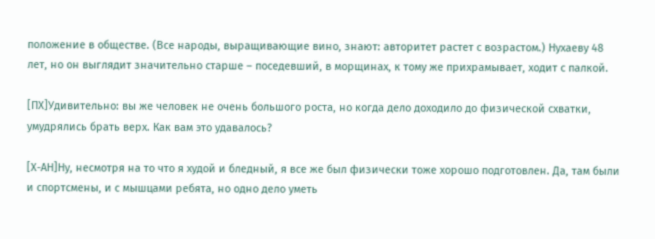положение в обществе. (Все народы, выращивающие вино, знают: авторитет растет с возрастом.) Нухаеву 48 лет, но он выглядит значительно старше – поседевший, в морщинах, к тому же прихрамывает, ходит с палкой.

[ПХ]Удивительно: вы же человек не очень большого роста, но когда дело доходило до физической схватки, умудрялись брать верх. Как вам это удавалось?

[Х-АН]Ну, несмотря на то что я худой и бледный, я все же был физически тоже хорошо подготовлен. Да, там были и спортсмены, и с мышцами ребята, но одно дело уметь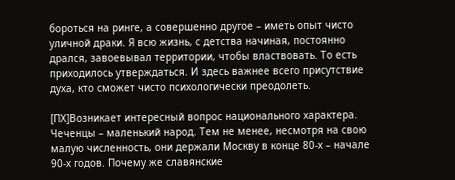бороться на ринге, а совершенно другое – иметь опыт чисто уличной драки. Я всю жизнь, с детства начиная, постоянно дрался, завоевывал территории, чтобы властвовать. То есть приходилось утверждаться. И здесь важнее всего присутствие духа, кто сможет чисто психологически преодолеть.

[ПХ]Возникает интересный вопрос национального характера. Чеченцы – маленький народ. Тем не менее, несмотря на свою малую численность, они держали Москву в конце 80-х – начале 90-х годов. Почему же славянские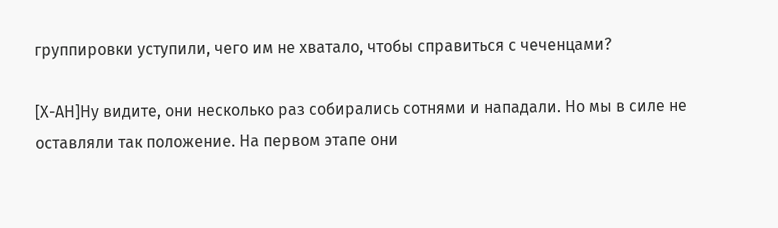группировки уступили, чего им не хватало, чтобы справиться с чеченцами?

[Х-АН]Ну видите, они несколько раз собирались сотнями и нападали. Но мы в силе не оставляли так положение. На первом этапе они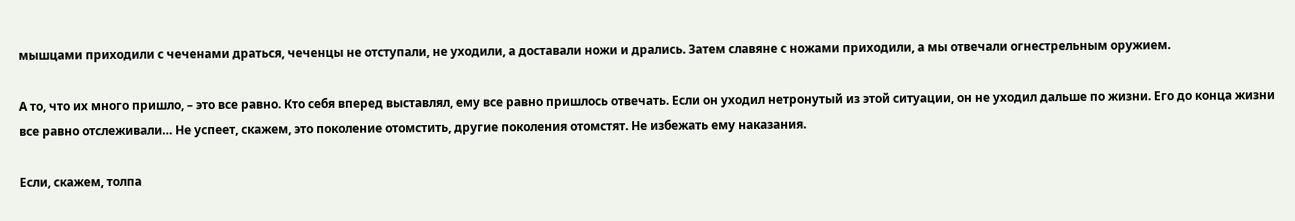мышцами приходили с чеченами драться, чеченцы не отступали, не уходили, а доставали ножи и дрались. Затем славяне с ножами приходили, а мы отвечали огнестрельным оружием.

А то, что их много пришло, – это все равно. Кто себя вперед выставлял, ему все равно пришлось отвечать. Если он уходил нетронутый из этой ситуации, он не уходил дальше по жизни. Его до конца жизни все равно отслеживали… Не успеет, скажем, это поколение отомстить, другие поколения отомстят. Не избежать ему наказания.

Если, скажем, толпа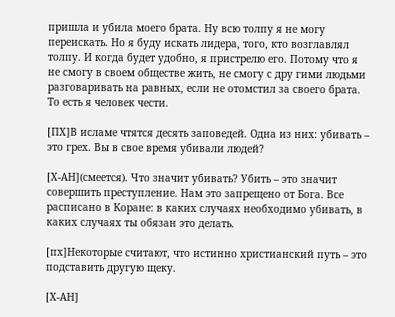пришла и убила моего брата. Ну всю толпу я не могу переискать. Но я буду искать лидера, того, кто возглавлял толпу. И когда будет удобно, я пристрелю его. Потому что я не смогу в своем обществе жить, не смогу с дру гими людьми разговаривать на равных, если не отомстил за своего брата. То есть я человек чести.

[ПХ]В исламе чтятся десять заповедей. Одна из них: убивать – это грех. Вы в свое время убивали людей?

[Х-АН](смеется). Что значит убивать? Убить – это значит совершить преступление. Нам это запрещено от Бога. Все расписано в Коране: в каких случаях необходимо убивать, в каких случаях ты обязан это делать.

[пх]Некоторые считают, что истинно христианский путь – это подставить другую щеку.

[Х-АН]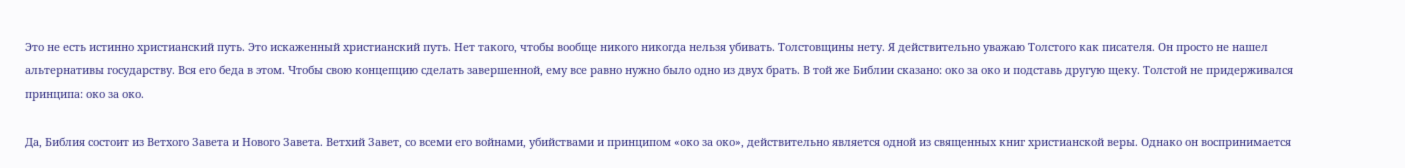Это не есть истинно христианский путь. Это искаженный христианский путь. Нет такого, чтобы вообще никого никогда нельзя убивать. Толстовщины нету. Я действительно уважаю Толстого как писателя. Он просто не нашел альтернативы государству. Вся его беда в этом. Чтобы свою концепцию сделать завершенной, ему все равно нужно было одно из двух брать. В той же Библии сказано: око за око и подставь другую щеку. Толстой не придерживался принципа: око за око.

Да, Библия состоит из Ветхого Завета и Нового Завета. Ветхий Завет, со всеми его войнами, убийствами и принципом «око за око», действительно является одной из священных книг христианской веры. Однако он воспринимается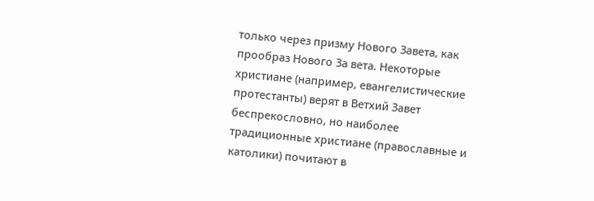только через призму Нового Завета, как прообраз Нового За вета. Некоторые христиане (например, евангелистические протестанты) верят в Ветхий Завет беспрекословно, но наиболее традиционные христиане (православные и католики) почитают в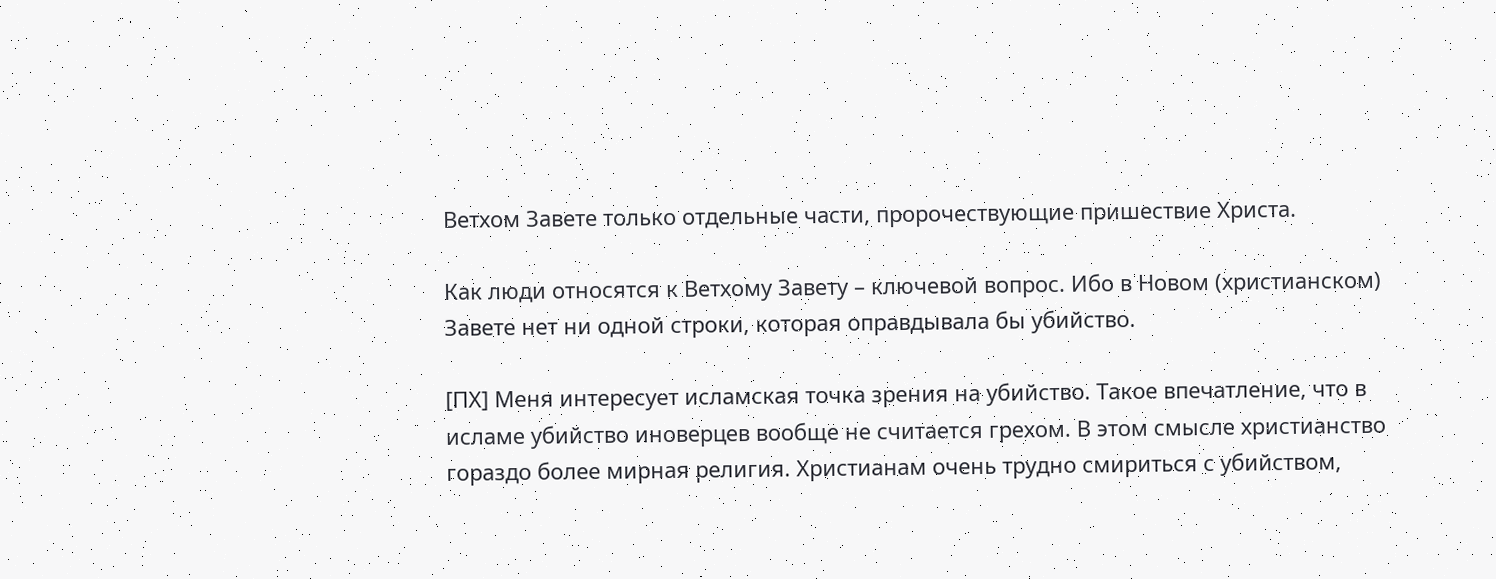Ветхом Завете только отдельные части, пророчествующие пришествие Христа.

Как люди относятся к Ветхому Завету – ключевой вопрос. Ибо в Новом (христианском) Завете нет ни одной строки, которая оправдывала бы убийство.

[ПХ] Меня интересует исламская точка зрения на убийство. Такое впечатление, что в исламе убийство иноверцев вообще не считается грехом. В этом смысле христианство гораздо более мирная религия. Христианам очень трудно смириться с убийством,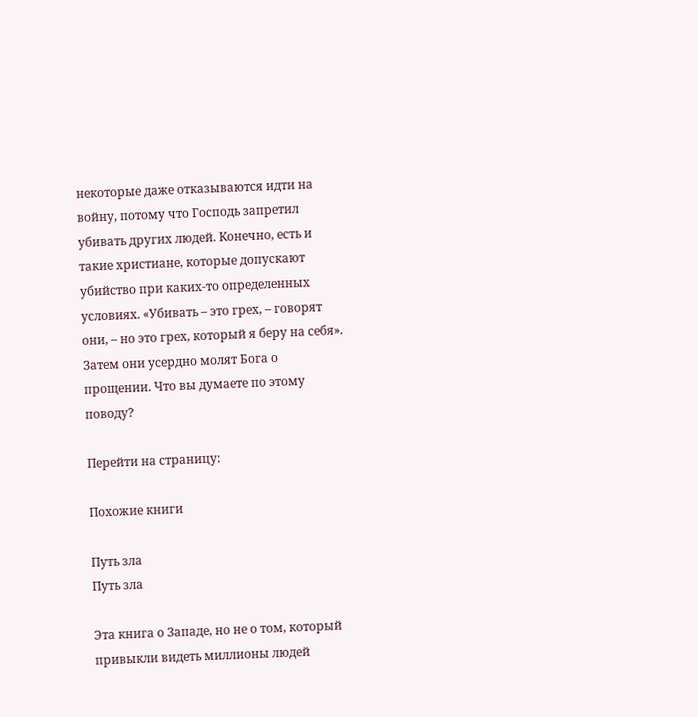некоторые даже отказываются идти на войну, потому что Господь запретил убивать других людей. Конечно, есть и такие христиане, которые допускают убийство при каких-то определенных условиях. «Убивать – это грех, – говорят они, – но это грех, который я беру на себя». Затем они усердно молят Бога о прощении. Что вы думаете по этому поводу?

Перейти на страницу:

Похожие книги

Путь зла
Путь зла

Эта книга о Западе, но не о том, который привыкли видеть миллионы людей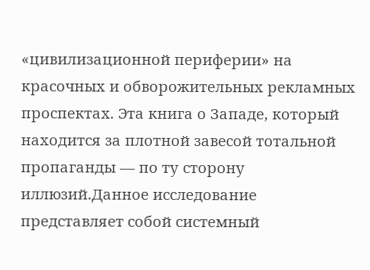«цивилизационной периферии» на красочных и обворожительных рекламных проспектах. Эта книга о Западе, который находится за плотной завесой тотальной пропаганды — по ту сторону иллюзий.Данное исследование представляет собой системный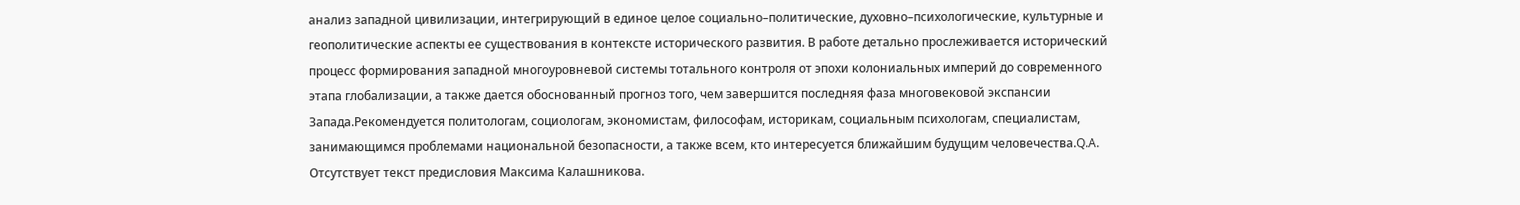анализ западной цивилизации, интегрирующий в единое целое социально–политические, духовно–психологические, культурные и геополитические аспекты ее существования в контексте исторического развития. В работе детально прослеживается исторический процесс формирования западной многоуровневой системы тотального контроля от эпохи колониальных империй до современного этапа глобализации, а также дается обоснованный прогноз того, чем завершится последняя фаза многовековой экспансии Запада.Рекомендуется политологам, социологам, экономистам, философам, историкам, социальным психологам, специалистам, занимающимся проблемами национальной безопасности, а также всем, кто интересуется ближайшим будущим человечества.Q.A. Отсутствует текст предисловия Максима Калашникова.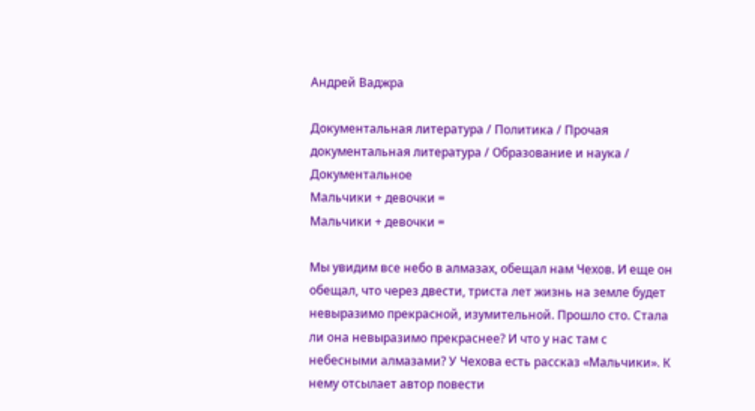Андрей Ваджра

Документальная литература / Политика / Прочая документальная литература / Образование и наука / Документальное
Мальчики + девочки =
Мальчики + девочки =

Мы увидим все небо в алмазах, обещал нам Чехов. И еще он обещал, что через двести, триста лет жизнь на земле будет невыразимо прекрасной, изумительной. Прошло сто. Стала ли она невыразимо прекраснее? И что у нас там с небесными алмазами? У Чехова есть рассказ «Мальчики». К нему отсылает автор повести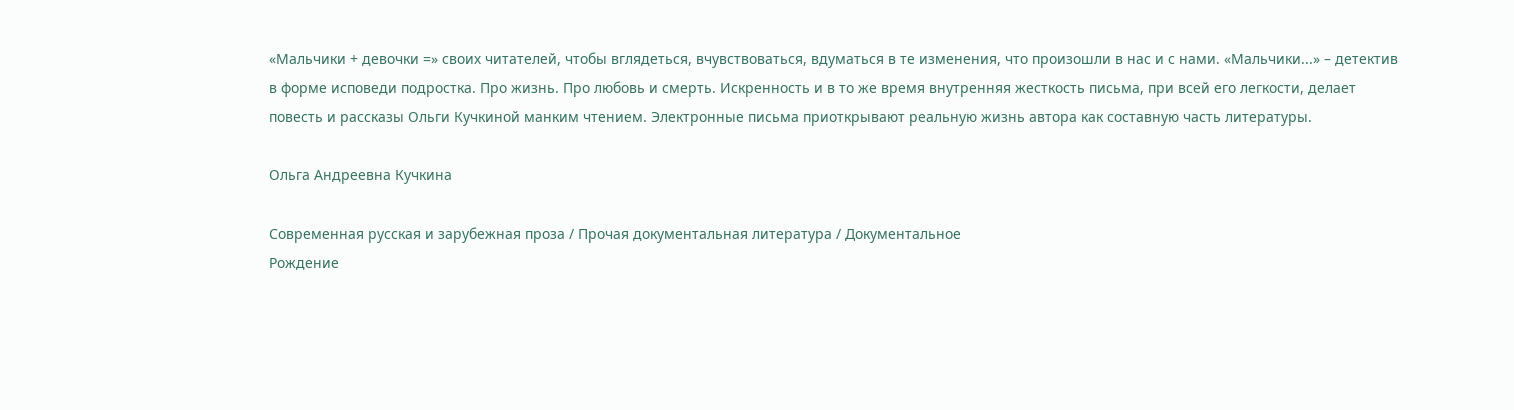«Мальчики + девочки =» своих читателей, чтобы вглядеться, вчувствоваться, вдуматься в те изменения, что произошли в нас и с нами. «Мальчики...» – детектив в форме исповеди подростка. Про жизнь. Про любовь и смерть. Искренность и в то же время внутренняя жесткость письма, при всей его легкости, делает повесть и рассказы Ольги Кучкиной манким чтением. Электронные письма приоткрывают реальную жизнь автора как составную часть литературы.

Ольга Андреевна Кучкина

Современная русская и зарубежная проза / Прочая документальная литература / Документальное
Рождение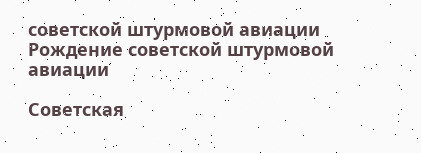советской штурмовой авиации
Рождение советской штурмовой авиации

Советская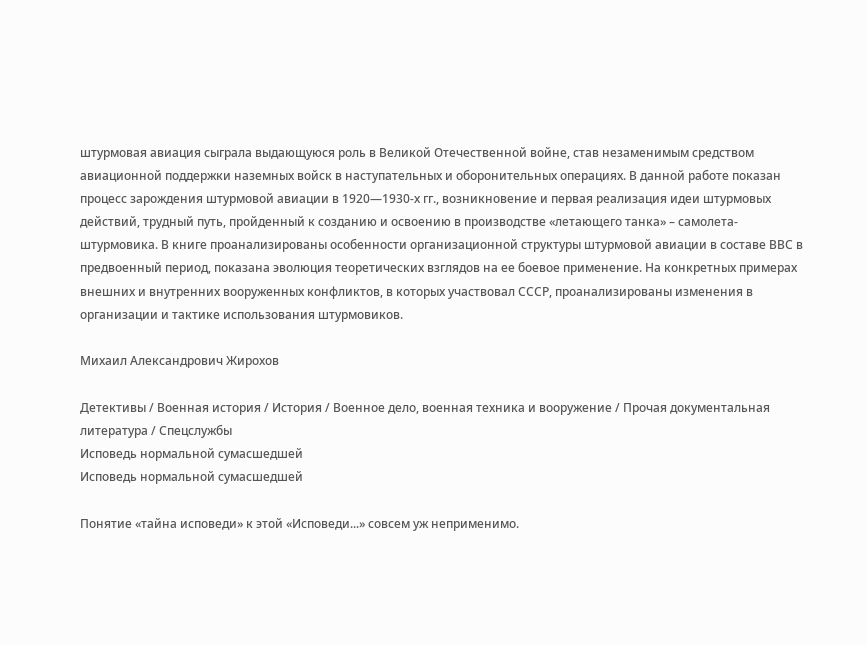штурмовая авиация сыграла выдающуюся роль в Великой Отечественной войне, став незаменимым средством авиационной поддержки наземных войск в наступательных и оборонительных операциях. В данной работе показан процесс зарождения штурмовой авиации в 1920—1930-х гг., возникновение и первая реализация идеи штурмовых действий, трудный путь, пройденный к созданию и освоению в производстве «летающего танка» – самолета-штурмовика. В книге проанализированы особенности организационной структуры штурмовой авиации в составе ВВС в предвоенный период, показана эволюция теоретических взглядов на ее боевое применение. На конкретных примерах внешних и внутренних вооруженных конфликтов, в которых участвовал СССР, проанализированы изменения в организации и тактике использования штурмовиков.

Михаил Александрович Жирохов

Детективы / Военная история / История / Военное дело, военная техника и вооружение / Прочая документальная литература / Cпецслужбы
Исповедь нормальной сумасшедшей
Исповедь нормальной сумасшедшей

Понятие «тайна исповеди» к этой «Исповеди...» совсем уж неприменимо.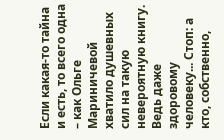Если какая-то тайна и есть, то всего одна – как Ольге Мариничевой хватило душевных сил на такую невероятную книгу. Ведь даже здоровому человеку... Стоп: а кто, собственно,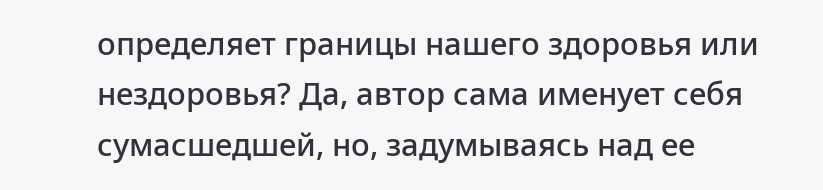определяет границы нашего здоровья или нездоровья? Да, автор сама именует себя сумасшедшей, но, задумываясь над ее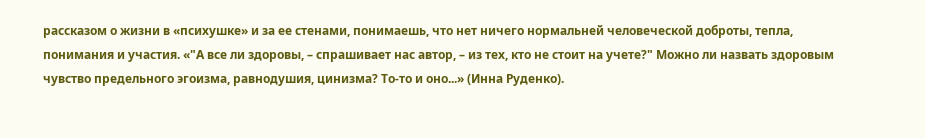рассказом о жизни в «психушке» и за ее стенами, понимаешь, что нет ничего нормальней человеческой доброты, тепла, понимания и участия. «"А все ли здоровы, – спрашивает нас автор, – из тех, кто не стоит на учете?" Можно ли назвать здоровым чувство предельного эгоизма, равнодушия, цинизма? То-то и оно...» (Инна Руденко).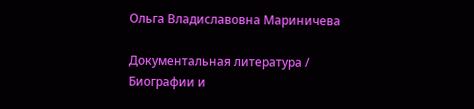Ольга Владиславовна Мариничева

Документальная литература / Биографии и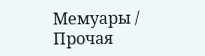Мемуары / Прочая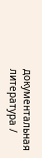документальная литература /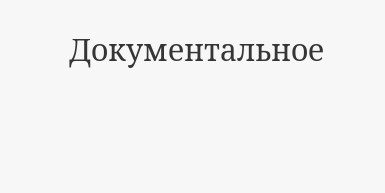Документальное